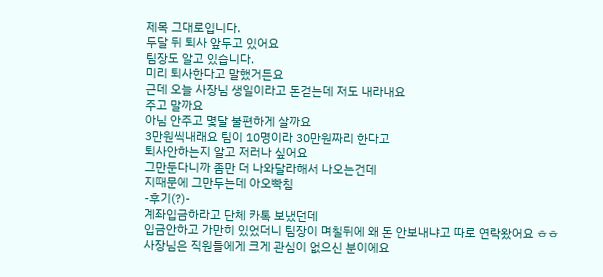제목 그대로입니다.
두달 뒤 퇴사 앞두고 있어요
팀장도 알고 있습니다.
미리 퇴사한다고 말했거든요
근데 오늘 사장님 생일이라고 돈걷는데 저도 내라내요
주고 말까요
아님 안주고 몇달 불편하게 살까요
3만원씩내래요 팀이 10명이라 30만원짜리 한다고
퇴사안하는지 알고 저러나 싶어요
그만둔다니까 좀만 더 나와달라해서 나오는건데
지때문에 그만두는데 아오빡침
-후기(?)-
계좌입금하라고 단체 카톡 보냈던데
입금안하고 가만히 있었더니 팀장이 며칠뒤에 왜 돈 안보내냐고 따로 연락왔어요 ㅎㅎ
사장님은 직원들에게 크게 관심이 없으신 분이에요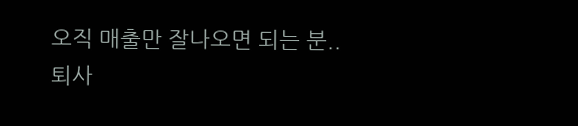오직 매출만 잘나오면 되는 분..
퇴사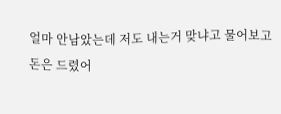얼마 안남았는데 저도 내는거 맞냐고 물어보고
돈은 드렸어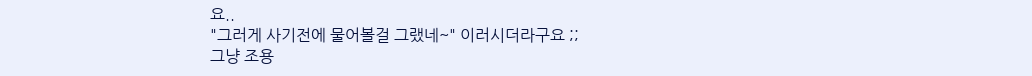요..
"그러게 사기전에 물어볼걸 그랬네~" 이러시더라구요 ;;
그냥 조용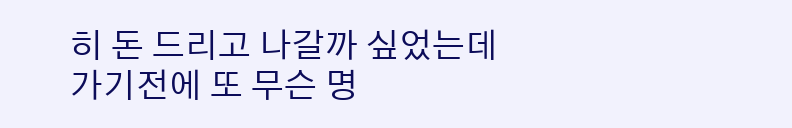히 돈 드리고 나갈까 싶었는데
가기전에 또 무슨 명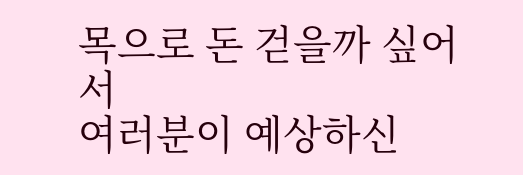목으로 돈 걷을까 싶어서
여러분이 예상하신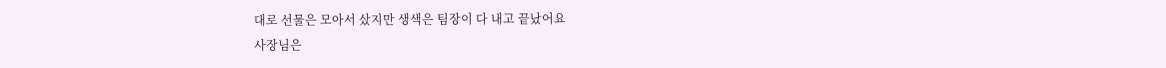대로 선물은 모아서 샀지만 생색은 팀장이 다 내고 끝났어요
사장님은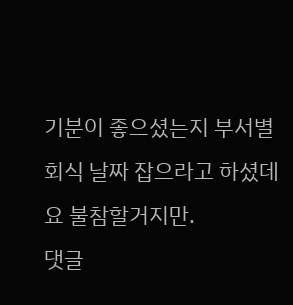기분이 좋으셨는지 부서별 회식 날짜 잡으라고 하셨데요 불참할거지만.
댓글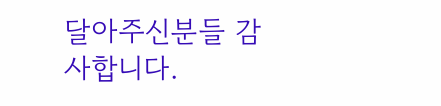달아주신분들 감사합니다.